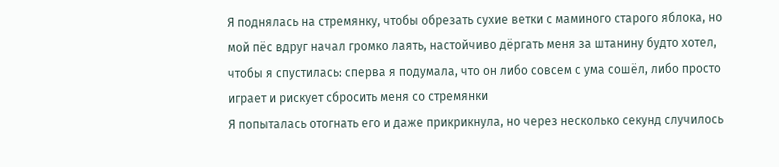Я поднялась на стремянку, чтобы обрезать сухие ветки с маминого старого яблока, но мой пёс вдруг начал громко лаять, настойчиво дёргать меня за штанину будто хотел, чтобы я спустилась: сперва я подумала, что он либо совсем с ума сошёл, либо просто играет и рискует сбросить меня со стремянки
Я попыталась отогнать его и даже прикрикнула, но через несколько секунд случилось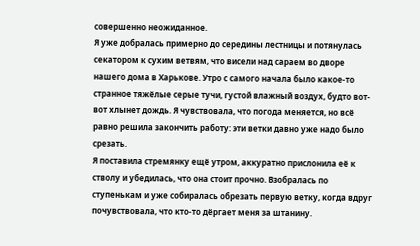совершенно неожиданное.
Я уже добралась примерно до середины лестницы и потянулась секатором к сухим ветвям, что висели над сараем во дворе нашего дома в Харькове. Утро с самого начала было какое-то странное тяжёлые серые тучи, густой влажный воздух, будто вот-вот хлынет дождь. Я чувствовала, что погода меняется, но всё равно решила закончить работу: эти ветки давно уже надо было срезать.
Я поставила стремянку ещё утром, аккуратно прислонила её к стволу и убедилась, что она стоит прочно. Взобралась по ступенькам и уже собиралась обрезать первую ветку, когда вдруг почувствовала, что кто-то дёргает меня за штанину.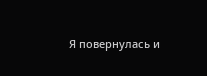Я повернулась и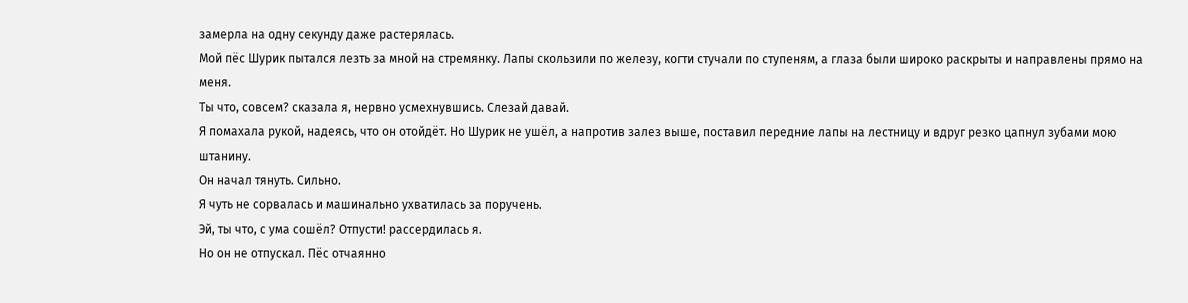замерла на одну секунду даже растерялась.
Мой пёс Шурик пытался лезть за мной на стремянку. Лапы скользили по железу, когти стучали по ступеням, а глаза были широко раскрыты и направлены прямо на меня.
Ты что, совсем? сказала я, нервно усмехнувшись. Слезай давай.
Я помахала рукой, надеясь, что он отойдёт. Но Шурик не ушёл, а напротив залез выше, поставил передние лапы на лестницу и вдруг резко цапнул зубами мою штанину.
Он начал тянуть. Сильно.
Я чуть не сорвалась и машинально ухватилась за поручень.
Эй, ты что, с ума сошёл? Отпусти! рассердилась я.
Но он не отпускал. Пёс отчаянно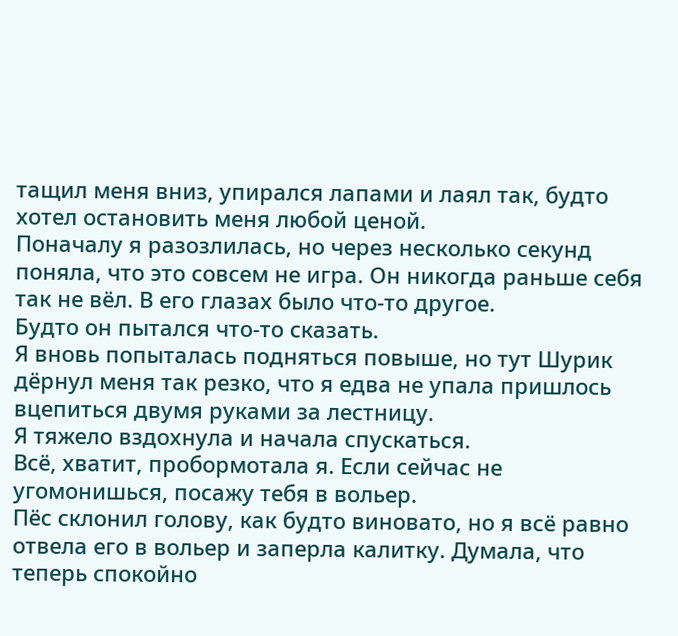тащил меня вниз, упирался лапами и лаял так, будто хотел остановить меня любой ценой.
Поначалу я разозлилась, но через несколько секунд поняла, что это совсем не игра. Он никогда раньше себя так не вёл. В его глазах было что-то другое.
Будто он пытался что-то сказать.
Я вновь попыталась подняться повыше, но тут Шурик дёрнул меня так резко, что я едва не упала пришлось вцепиться двумя руками за лестницу.
Я тяжело вздохнула и начала спускаться.
Всё, хватит, пробормотала я. Если сейчас не угомонишься, посажу тебя в вольер.
Пёс склонил голову, как будто виновато, но я всё равно отвела его в вольер и заперла калитку. Думала, что теперь спокойно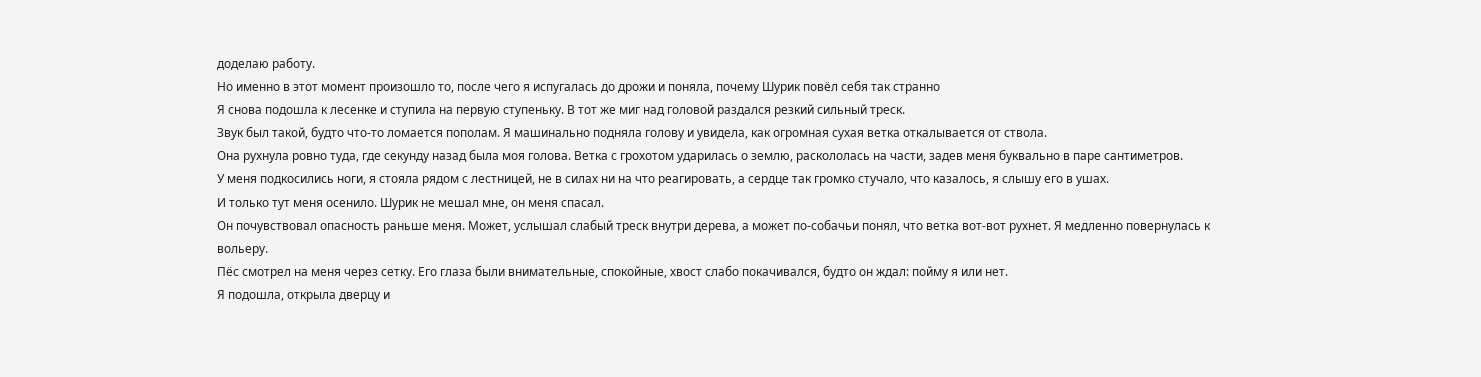доделаю работу.
Но именно в этот момент произошло то, после чего я испугалась до дрожи и поняла, почему Шурик повёл себя так странно
Я снова подошла к лесенке и ступила на первую ступеньку. В тот же миг над головой раздался резкий сильный треск.
Звук был такой, будто что-то ломается пополам. Я машинально подняла голову и увидела, как огромная сухая ветка откалывается от ствола.
Она рухнула ровно туда, где секунду назад была моя голова. Ветка с грохотом ударилась о землю, раскололась на части, задев меня буквально в паре сантиметров.
У меня подкосились ноги, я стояла рядом с лестницей, не в силах ни на что реагировать, а сердце так громко стучало, что казалось, я слышу его в ушах.
И только тут меня осенило. Шурик не мешал мне, он меня спасал.
Он почувствовал опасность раньше меня. Может, услышал слабый треск внутри дерева, а может по-собачьи понял, что ветка вот-вот рухнет. Я медленно повернулась к вольеру.
Пёс смотрел на меня через сетку. Его глаза были внимательные, спокойные, хвост слабо покачивался, будто он ждал: пойму я или нет.
Я подошла, открыла дверцу и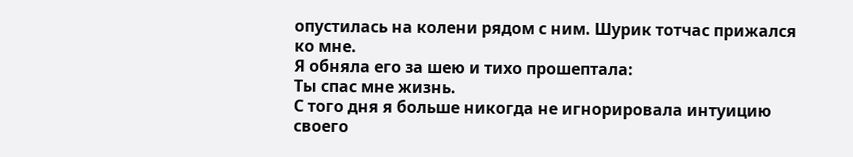опустилась на колени рядом с ним. Шурик тотчас прижался ко мне.
Я обняла его за шею и тихо прошептала:
Ты спас мне жизнь.
С того дня я больше никогда не игнорировала интуицию своего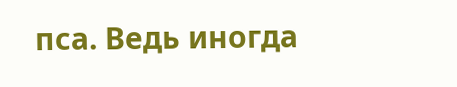пса. Ведь иногда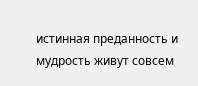истинная преданность и мудрость живут совсем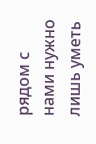рядом с нами нужно лишь уметь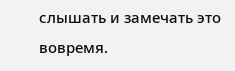слышать и замечать это вовремя.